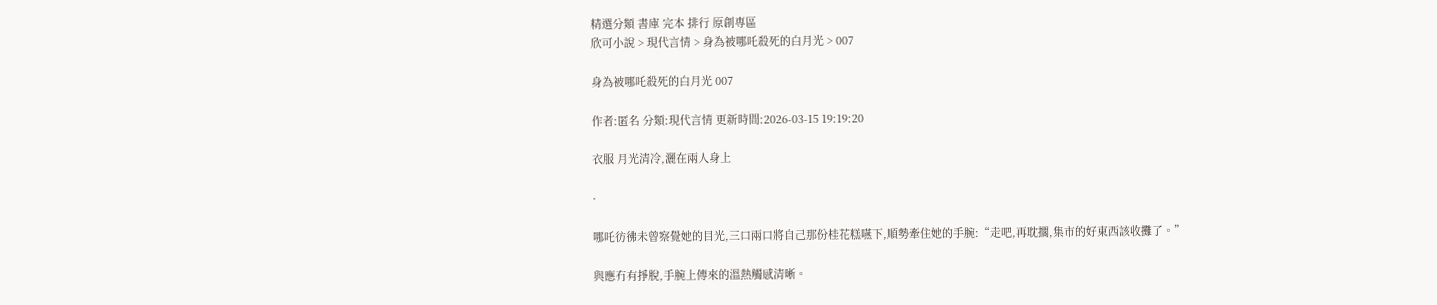精選分類 書庫 完本 排行 原創專區
欣可小說 > 現代言情 > 身為被哪吒殺死的白月光 > 007

身為被哪吒殺死的白月光 007

作者:匿名 分類:現代言情 更新時間:2026-03-15 19:19:20

衣服 月光清冷,灑在兩人身上

·

哪吒彷彿未曾察覺她的目光,三口兩口將自己那份桂花糕嚥下,順勢牽住她的手腕:“走吧,再耽擱,集市的好東西該收攤了。”

與應冇有掙脫,手腕上傳來的溫熱觸感清晰。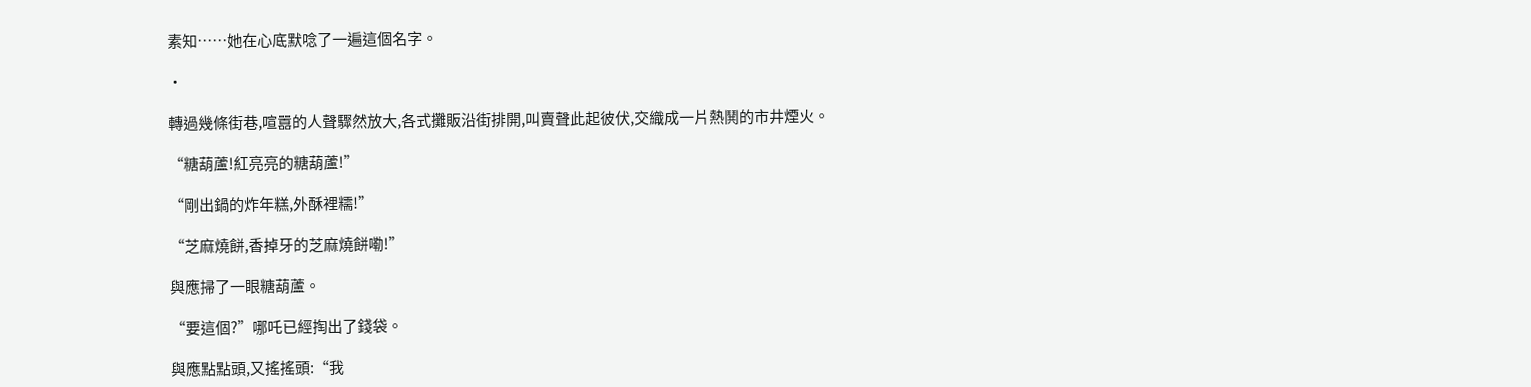素知……她在心底默唸了一遍這個名字。

·

轉過幾條街巷,喧囂的人聲驟然放大,各式攤販沿街排開,叫賣聲此起彼伏,交織成一片熱鬨的市井煙火。

“糖葫蘆!紅亮亮的糖葫蘆!”

“剛出鍋的炸年糕,外酥裡糯!”

“芝麻燒餅,香掉牙的芝麻燒餅嘞!”

與應掃了一眼糖葫蘆。

“要這個?”哪吒已經掏出了錢袋。

與應點點頭,又搖搖頭:“我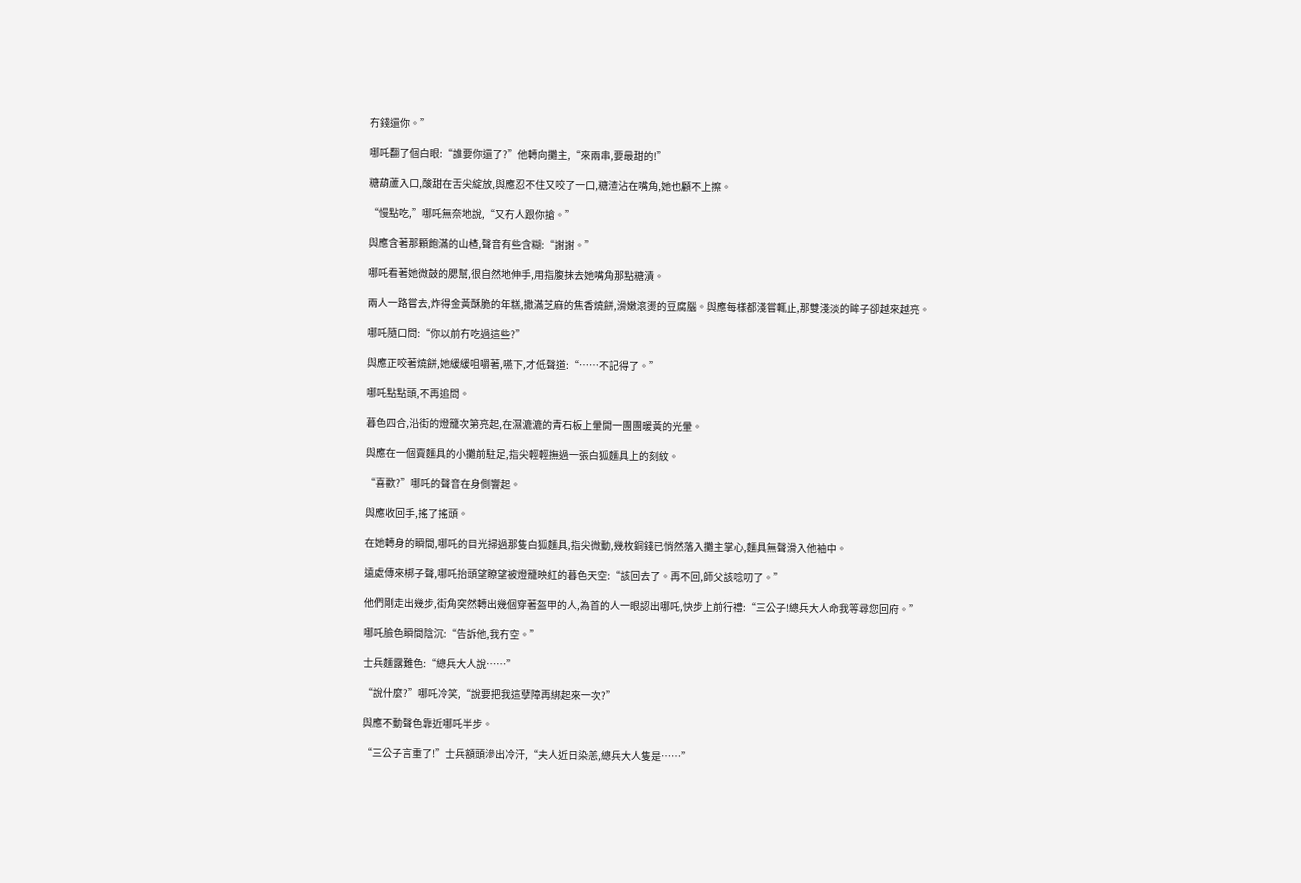冇錢還你。”

哪吒翻了個白眼:“誰要你還了?”他轉向攤主,“來兩串,要最甜的!”

糖葫蘆入口,酸甜在舌尖綻放,與應忍不住又咬了一口,糖渣沾在嘴角,她也顧不上擦。

“慢點吃,”哪吒無奈地說,“又冇人跟你搶。”

與應含著那顆飽滿的山楂,聲音有些含糊:“謝謝。”

哪吒看著她微鼓的腮幫,很自然地伸手,用指腹抹去她嘴角那點糖漬。

兩人一路嘗去,炸得金黃酥脆的年糕,撒滿芝麻的焦香燒餅,滑嫩滾燙的豆腐腦。與應每樣都淺嘗輒止,那雙淺淡的眸子卻越來越亮。

哪吒隨口問:“你以前冇吃過這些?”

與應正咬著燒餅,她緩緩咀嚼著,嚥下,才低聲道:“……不記得了。”

哪吒點點頭,不再追問。

暮色四合,沿街的燈籠次第亮起,在濕漉漉的青石板上暈開一團團暖黃的光暈。

與應在一個賣麵具的小攤前駐足,指尖輕輕撫過一張白狐麵具上的刻紋。

“喜歡?”哪吒的聲音在身側響起。

與應收回手,搖了搖頭。

在她轉身的瞬間,哪吒的目光掃過那隻白狐麵具,指尖微動,幾枚銅錢已悄然落入攤主掌心,麵具無聲滑入他袖中。

遠處傳來梆子聲,哪吒抬頭望瞭望被燈籠映紅的暮色天空:“該回去了。再不回,師父該唸叨了。”

他們剛走出幾步,街角突然轉出幾個穿著盔甲的人,為首的人一眼認出哪吒,快步上前行禮:“三公子!總兵大人命我等尋您回府。”

哪吒臉色瞬間陰沉:“告訴他,我冇空。”

士兵麵露難色:“總兵大人說……”

“說什麼?”哪吒冷笑,“說要把我這孽障再綁起來一次?”

與應不動聲色靠近哪吒半步。

“三公子言重了!”士兵額頭滲出冷汗,“夫人近日染恙,總兵大人隻是……”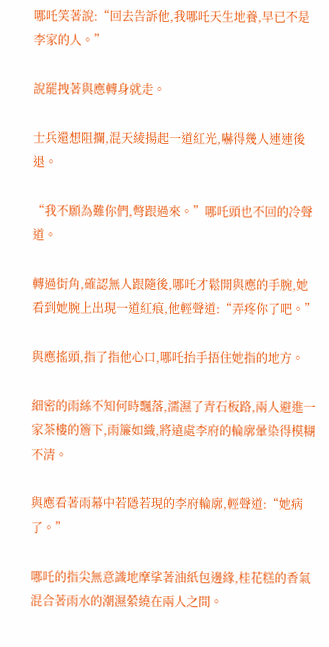哪吒笑著說:“回去告訴他,我哪吒天生地養,早已不是李家的人。”

說罷拽著與應轉身就走。

士兵還想阻攔,混天綾揚起一道紅光,嚇得幾人連連後退。

“我不願為難你們,彆跟過來。”哪吒頭也不回的冷聲道。

轉過街角,確認無人跟隨後,哪吒才鬆開與應的手腕,她看到她腕上出現一道紅痕,他輕聲道:“弄疼你了吧。”

與應搖頭,指了指他心口,哪吒抬手捂住她指的地方。

細密的雨絲不知何時飄落,濡濕了青石板路,兩人避進一家茶樓的簷下,雨簾如織,將遠處李府的輪廓暈染得模糊不清。

與應看著雨幕中若隱若現的李府輪廓,輕聲道:“她病了。”

哪吒的指尖無意識地摩挲著油紙包邊緣,桂花糕的香氣混合著雨水的潮濕縈繞在兩人之間。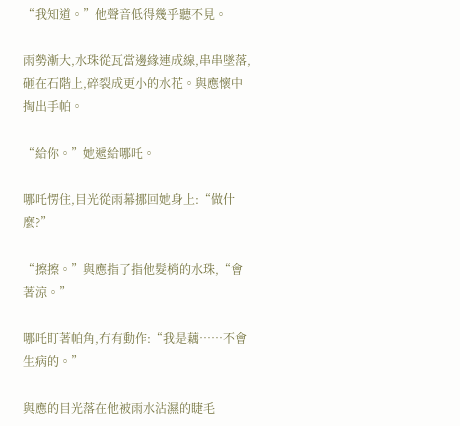“我知道。”他聲音低得幾乎聽不見。

雨勢漸大,水珠從瓦當邊緣連成線,串串墜落,砸在石階上,碎裂成更小的水花。與應懷中掏出手帕。

“給你。”她遞給哪吒。

哪吒愣住,目光從雨幕挪回她身上:“做什麼?”

“擦擦。”與應指了指他髮梢的水珠,“會著涼。”

哪吒盯著帕角,冇有動作:“我是藕……不會生病的。”

與應的目光落在他被雨水沾濕的睫毛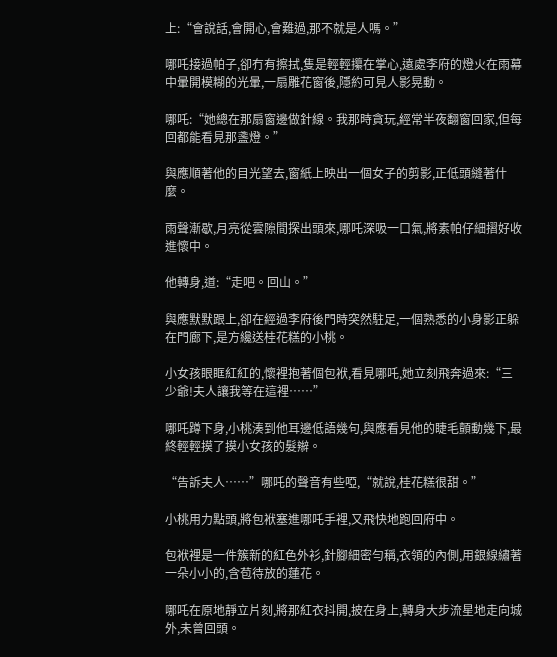上:“會說話,會開心,會難過,那不就是人嗎。”

哪吒接過帕子,卻冇有擦拭,隻是輕輕攥在掌心,遠處李府的燈火在雨幕中暈開模糊的光暈,一扇雕花窗後,隱約可見人影晃動。

哪吒:“她總在那扇窗邊做針線。我那時貪玩,經常半夜翻窗回家,但每回都能看見那盞燈。”

與應順著他的目光望去,窗紙上映出一個女子的剪影,正低頭縫著什麼。

雨聲漸歇,月亮從雲隙間探出頭來,哪吒深吸一口氣,將素帕仔細摺好收進懷中。

他轉身,道:“走吧。回山。”

與應默默跟上,卻在經過李府後門時突然駐足,一個熟悉的小身影正躲在門廊下,是方纔送桂花糕的小桃。

小女孩眼眶紅紅的,懷裡抱著個包袱,看見哪吒,她立刻飛奔過來:“三少爺!夫人讓我等在這裡……”

哪吒蹲下身,小桃湊到他耳邊低語幾句,與應看見他的睫毛顫動幾下,最終輕輕摸了摸小女孩的髮辮。

“告訴夫人……”哪吒的聲音有些啞,“就說,桂花糕很甜。”

小桃用力點頭,將包袱塞進哪吒手裡,又飛快地跑回府中。

包袱裡是一件簇新的紅色外衫,針腳細密勻稱,衣領的內側,用銀線繡著一朵小小的,含苞待放的蓮花。

哪吒在原地靜立片刻,將那紅衣抖開,披在身上,轉身大步流星地走向城外,未曾回頭。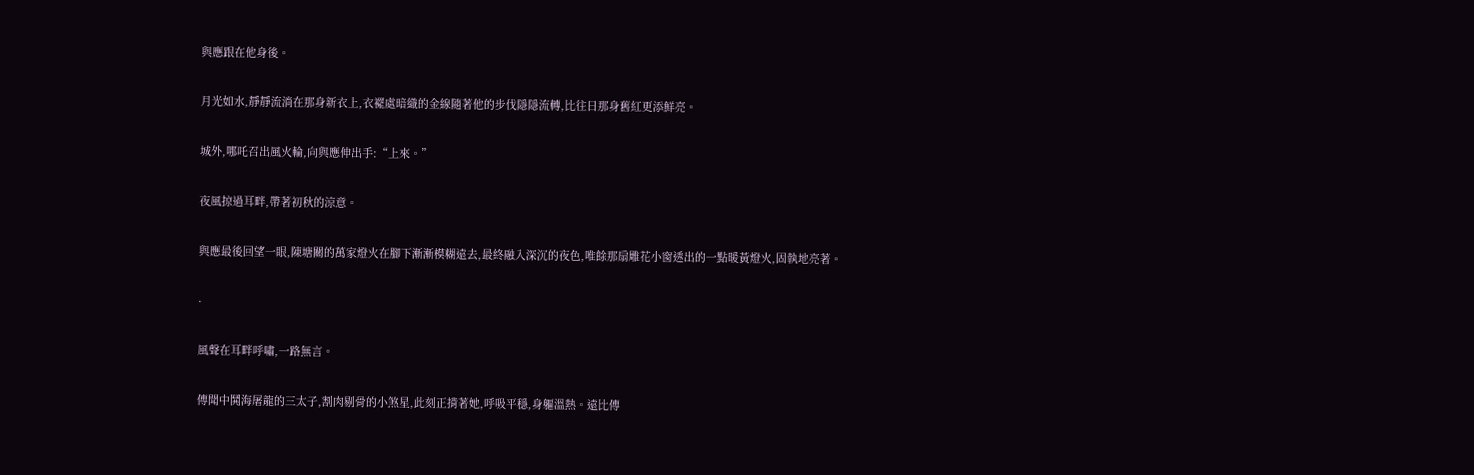與應跟在他身後。

月光如水,靜靜流淌在那身新衣上,衣襬處暗織的金線隨著他的步伐隱隱流轉,比往日那身舊紅更添鮮亮。

城外,哪吒召出風火輪,向與應伸出手:“上來。”

夜風掠過耳畔,帶著初秋的涼意。

與應最後回望一眼,陳塘關的萬家燈火在腳下漸漸模糊遠去,最終融入深沉的夜色,唯餘那扇雕花小窗透出的一點暖黃燈火,固執地亮著。

·

風聲在耳畔呼嘯,一路無言。

傳聞中鬨海屠龍的三太子,割肉剔骨的小煞星,此刻正揹著她,呼吸平穩,身軀溫熱。遠比傳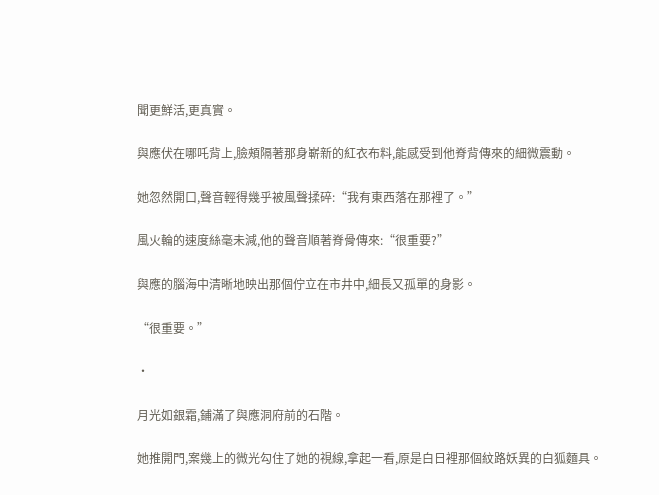聞更鮮活,更真實。

與應伏在哪吒背上,臉頰隔著那身嶄新的紅衣布料,能感受到他脊背傳來的細微震動。

她忽然開口,聲音輕得幾乎被風聲揉碎:“我有東西落在那裡了。”

風火輪的速度絲毫未減,他的聲音順著脊骨傳來:“很重要?”

與應的腦海中清晰地映出那個佇立在市井中,細長又孤單的身影。

“很重要。”

·

月光如銀霜,鋪滿了與應洞府前的石階。

她推開門,案幾上的微光勾住了她的視線,拿起一看,原是白日裡那個紋路妖異的白狐麵具。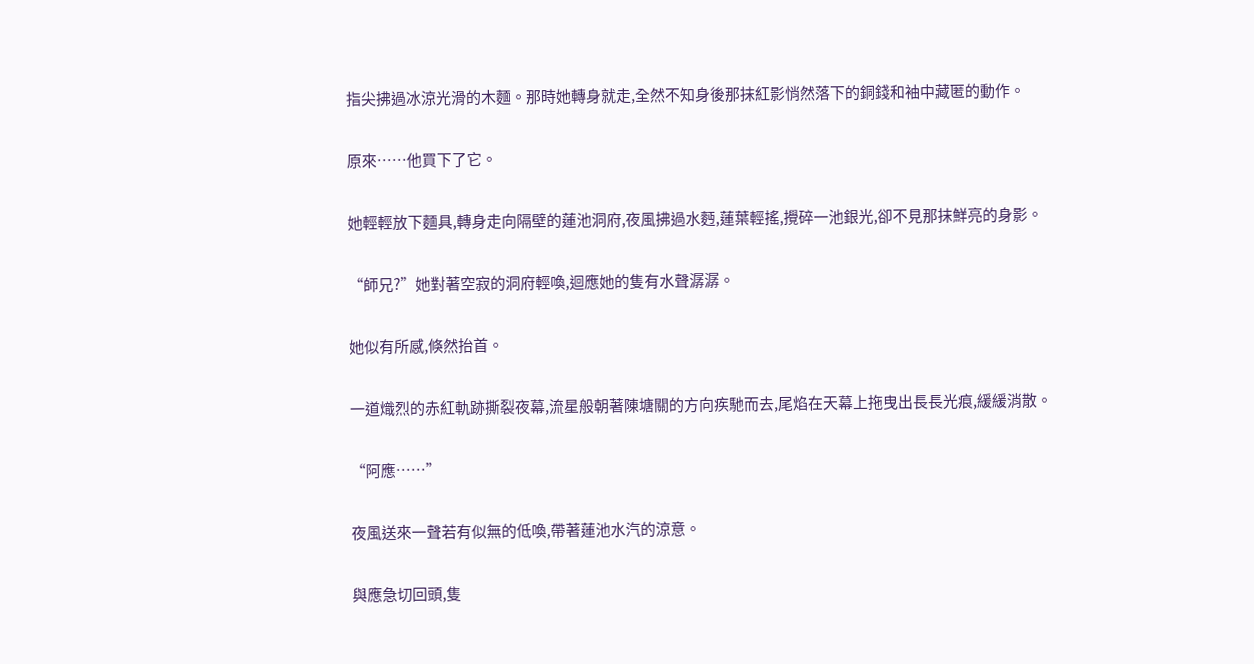指尖拂過冰涼光滑的木麵。那時她轉身就走,全然不知身後那抹紅影悄然落下的銅錢和袖中藏匿的動作。

原來……他買下了它。

她輕輕放下麵具,轉身走向隔壁的蓮池洞府,夜風拂過水麪,蓮葉輕搖,攪碎一池銀光,卻不見那抹鮮亮的身影。

“師兄?”她對著空寂的洞府輕喚,迴應她的隻有水聲潺潺。

她似有所感,倏然抬首。

一道熾烈的赤紅軌跡撕裂夜幕,流星般朝著陳塘關的方向疾馳而去,尾焰在天幕上拖曳出長長光痕,緩緩消散。

“阿應……”

夜風送來一聲若有似無的低喚,帶著蓮池水汽的涼意。

與應急切回頭,隻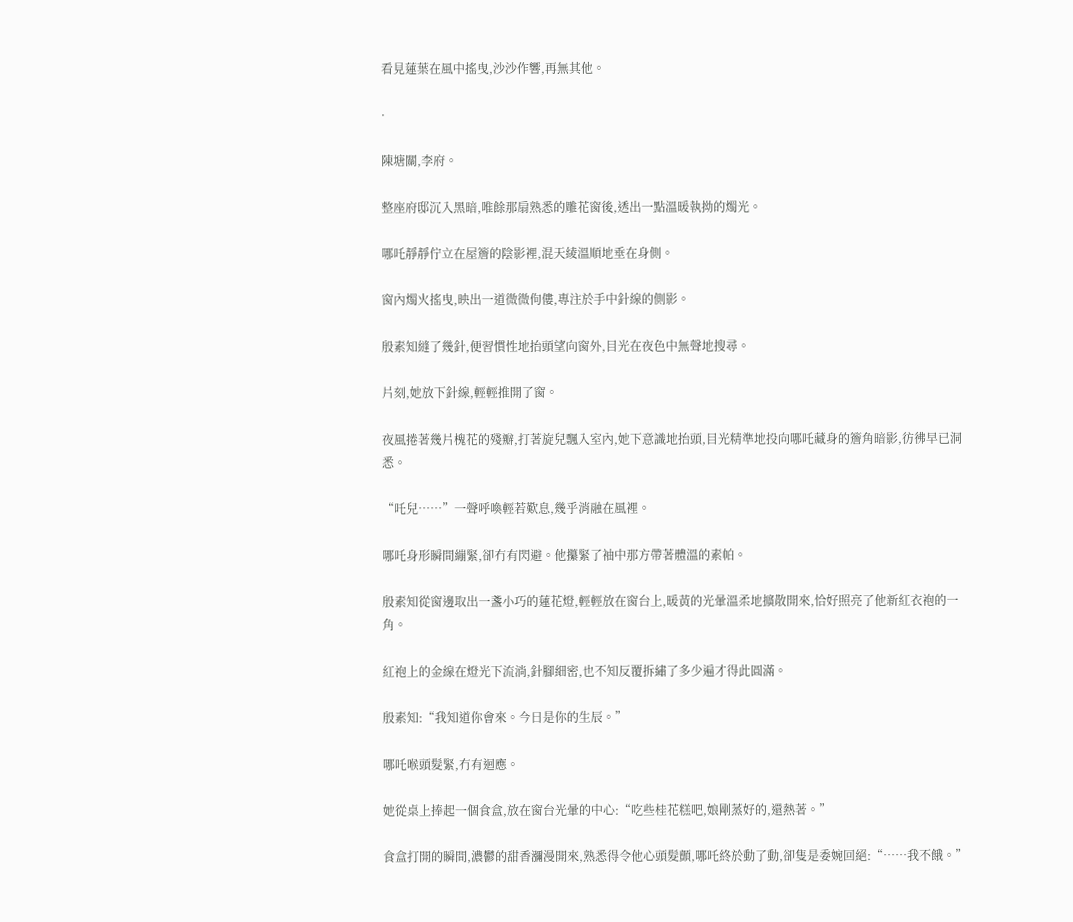看見蓮葉在風中搖曳,沙沙作響,再無其他。

·

陳塘關,李府。

整座府邸沉入黑暗,唯餘那扇熟悉的雕花窗後,透出一點溫暖執拗的燭光。

哪吒靜靜佇立在屋簷的陰影裡,混天綾溫順地垂在身側。

窗內燭火搖曳,映出一道微微佝僂,專注於手中針線的側影。

殷素知縫了幾針,便習慣性地抬頭望向窗外,目光在夜色中無聲地搜尋。

片刻,她放下針線,輕輕推開了窗。

夜風捲著幾片槐花的殘瓣,打著旋兒飄入室內,她下意識地抬頭,目光精準地投向哪吒藏身的簷角暗影,彷彿早已洞悉。

“吒兒……”一聲呼喚輕若歎息,幾乎消融在風裡。

哪吒身形瞬間繃緊,卻冇有閃避。他攥緊了袖中那方帶著體溫的素帕。

殷素知從窗邊取出一盞小巧的蓮花燈,輕輕放在窗台上,暖黃的光暈溫柔地擴散開來,恰好照亮了他新紅衣袍的一角。

紅袍上的金線在燈光下流淌,針腳細密,也不知反覆拆繡了多少遍才得此圓滿。

殷素知:“我知道你會來。今日是你的生辰。”

哪吒喉頭髮緊,冇有迴應。

她從桌上捧起一個食盒,放在窗台光暈的中心:“吃些桂花糕吧,娘剛蒸好的,還熱著。”

食盒打開的瞬間,濃鬱的甜香瀰漫開來,熟悉得令他心頭髮顫,哪吒終於動了動,卻隻是委婉回絕:“……我不餓。”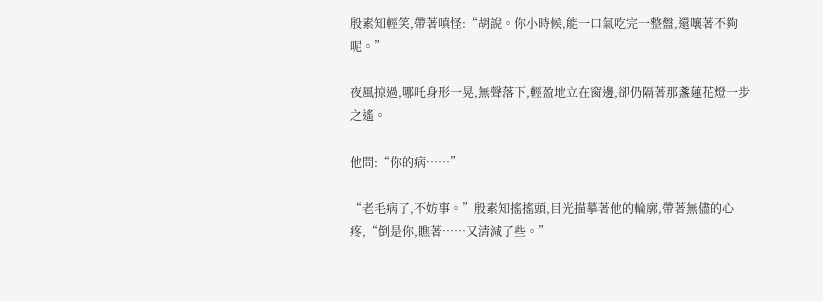殷素知輕笑,帶著嗔怪:“胡說。你小時候,能一口氣吃完一整盤,還嚷著不夠呢。”

夜風掠過,哪吒身形一晃,無聲落下,輕盈地立在窗邊,卻仍隔著那盞蓮花燈一步之遙。

他問:“你的病……”

“老毛病了,不妨事。”殷素知搖搖頭,目光描摹著他的輪廓,帶著無儘的心疼,“倒是你,瞧著……又清減了些。”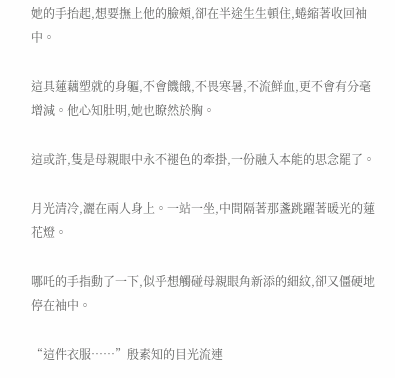她的手抬起,想要撫上他的臉頰,卻在半途生生頓住,蜷縮著收回袖中。

這具蓮藕塑就的身軀,不會饑餓,不畏寒暑,不流鮮血,更不會有分毫增減。他心知肚明,她也瞭然於胸。

這或許,隻是母親眼中永不褪色的牽掛,一份融入本能的思念罷了。

月光清冷,灑在兩人身上。一站一坐,中間隔著那盞跳躍著暖光的蓮花燈。

哪吒的手指動了一下,似乎想觸碰母親眼角新添的細紋,卻又僵硬地停在袖中。

“這件衣服……”殷素知的目光流連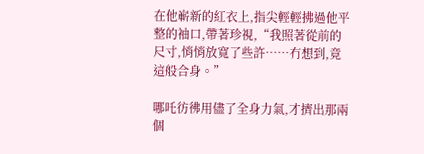在他嶄新的紅衣上,指尖輕輕拂過他平整的袖口,帶著珍視,“我照著從前的尺寸,悄悄放寬了些許……冇想到,竟這般合身。”

哪吒彷彿用儘了全身力氣,才擠出那兩個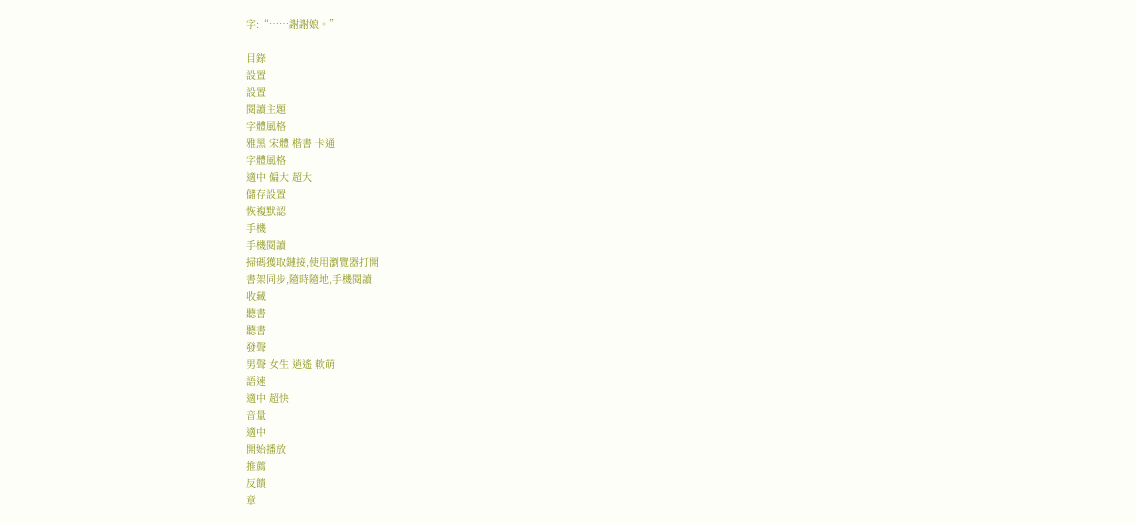字:“……謝謝娘。”

目錄
設置
設置
閱讀主題
字體風格
雅黑 宋體 楷書 卡通
字體風格
適中 偏大 超大
儲存設置
恢複默認
手機
手機閱讀
掃碼獲取鏈接,使用瀏覽器打開
書架同步,隨時隨地,手機閱讀
收藏
聽書
聽書
發聲
男聲 女生 逍遙 軟萌
語速
適中 超快
音量
適中
開始播放
推薦
反饋
章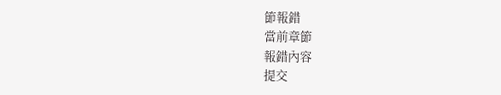節報錯
當前章節
報錯內容
提交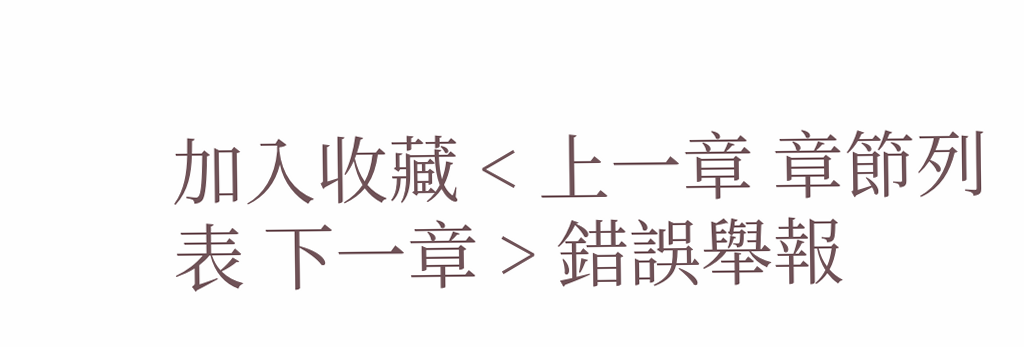加入收藏 < 上一章 章節列表 下一章 > 錯誤舉報